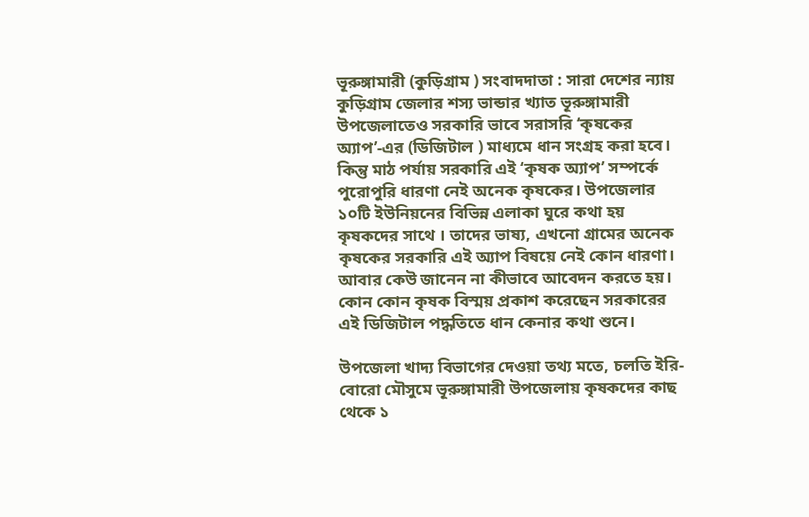ভূরুঙ্গামারী (কুড়িগ্রাম ) সংবাদদাতা : সারা দেশের ন্যায় কুড়িগ্রাম জেলার শস্য ভান্ডার খ্যাত ভূরুঙ্গামারী উপজেলাতেও সরকারি ভাবে সরাসরি ‘কৃষকের অ্যাপ’-এর (ডিজিটাল ) মাধ্যমে ধান সংগ্রহ করা হবে। কিন্তু মাঠ পর্যায় সরকারি এই ‘কৃষক অ্যাপ’ সম্পর্কে পুরোপুরি ধারণা নেই অনেক কৃষকের। উপজেলার ১০টি ইউনিয়নের বিভিন্ন এলাকা ঘুরে কথা হয় কৃষকদের সাথে । তাদের ভাষ্য, এখনো গ্রামের অনেক কৃষকের সরকারি এই অ্যাপ বিষয়ে নেই কোন ধারণা। আবার কেউ জানেন না কীভাবে আবেদন করতে হয়। কোন কোন কৃষক বিস্ময় প্রকাশ করেছেন সরকারের এই ডিজিটাল পদ্ধতিতে ধান কেনার কথা শুনে।

উপজেলা খাদ্য বিভাগের দেওয়া তথ্য মতে, চলতি ইরি-বোরো মৌসুমে ভূরুঙ্গামারী উপজেলায় কৃষকদের কাছ থেকে ১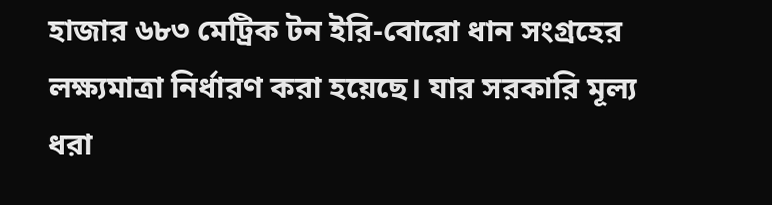হাজার ৬৮৩ মেট্রিক টন ইরি-বোরো ধান সংগ্রহের লক্ষ্যমাত্রা নির্ধারণ করা হয়েছে। যার সরকারি মূল্য ধরা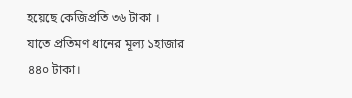হয়েছে কেজিপ্রতি ৩৬ টাকা । যাতে প্রতিমণ ধানের মূল্য ১হাজার ৪৪০ টাকা।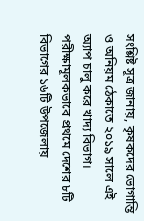সংশ্লিষ্ট সূত্র জানায়, কৃষকদের ভোগান্তি ও অনিয়ম ঠেকাতে ২০১৯ সালে এই অ্যাপ চালু করে খাদ্য বিভাগ। পরীক্ষামূলকভাবে প্রথমে দেশের ৮টি বিভাগের ১৬টি উপজেলায়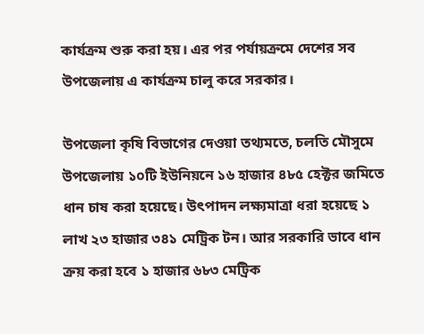কার্যক্রম শুরু করা হয়। এর পর পর্যায়ক্রমে দেশের সব উপজেলায় এ কার্যক্রম চালু করে সরকার।

উপজেলা কৃষি বিভাগের দেওয়া তথ্যমতে, চলতি মৌসুমে উপজেলায় ১০টি ইউনিয়নে ১৬ হাজার ৪৮৫ হেক্টর জমিতে ধান চাষ করা হয়েছে। উৎপাদন লক্ষ্যমাত্রা ধরা হয়েছে ১ লাখ ২৩ হাজার ৩৪১ মেট্রিক টন। আর সরকারি ভাবে ধান ক্রয় করা হবে ১ হাজার ৬৮৩ মেট্রিক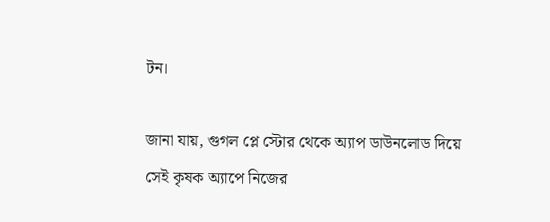টন।

জানা যায়, গুগল প্লে স্টোর থেকে অ্যাপ ডাউনলোড দিয়ে সেই কৃষক অ্যাপে নিজের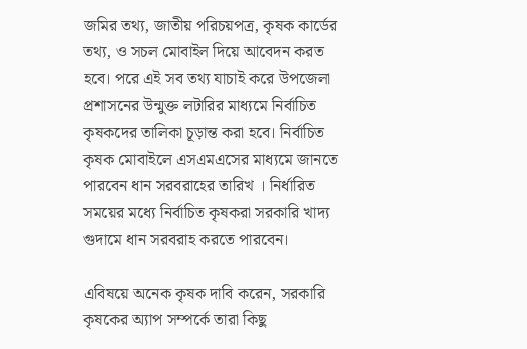জমির তথ্য, জাতীয় পরিচয়পত্র, কৃষক কার্ডের তথ্য, ও সচল মোবাইল দিয়ে আবেদন করত হবে। পরে এই সব তথ্য যাচাই করে উপজেলা প্রশাসনের উন্মুক্ত লটারির মাধ্যমে নির্বাচিত কৃষকদের তালিকা চূড়ান্ত করা হবে। নির্বাচিত কৃষক মোবাইলে এসএমএসের মাধ্যমে জানতে পারবেন ধান সরবরাহের তারিখ । নির্ধারিত সময়ের মধ্যে নির্বাচিত কৃষকরা সরকারি খাদ্য গুদামে ধান সরবরাহ করতে পারবেন।

এবিষয়ে অনেক কৃষক দাবি করেন, সরকারি কৃষকের অ্যাপ সম্পর্কে তারা কিছু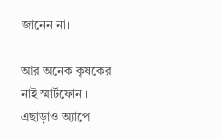জানেন না।

আর অনেক কৃষকের নাই স্মার্টফোন । এছাড়াও অ্যাপে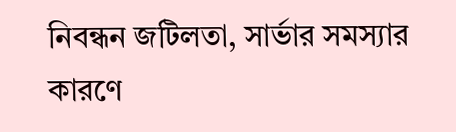নিবন্ধন জটিলতা, সার্ভার সমস্যার কারণে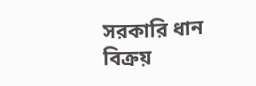সরকারি ধান বিক্রয়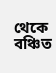থেকে বঞ্চিত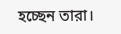হচ্ছেন তারা।